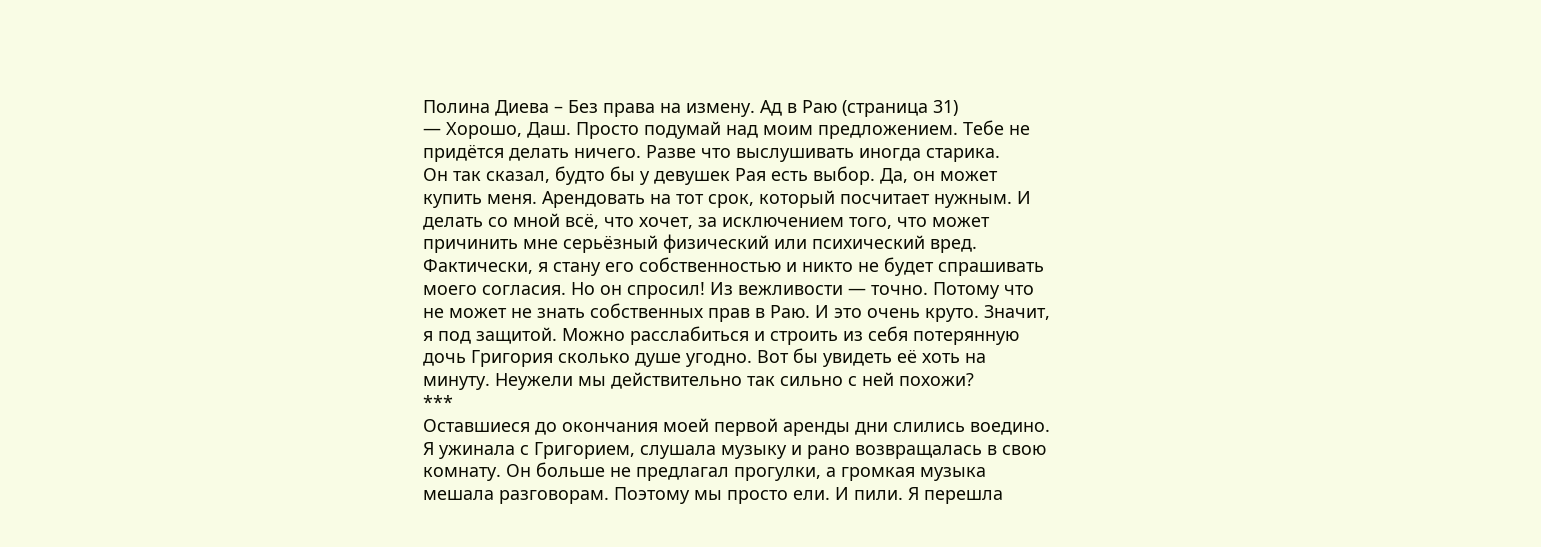Полина Диева – Без права на измену. Ад в Раю (страница 31)
— Хорошо, Даш. Просто подумай над моим предложением. Тебе не придётся делать ничего. Разве что выслушивать иногда старика.
Он так сказал, будто бы у девушек Рая есть выбор. Да, он может купить меня. Арендовать на тот срок, который посчитает нужным. И делать со мной всё, что хочет, за исключением того, что может причинить мне серьёзный физический или психический вред. Фактически, я стану его собственностью и никто не будет спрашивать моего согласия. Но он спросил! Из вежливости — точно. Потому что не может не знать собственных прав в Раю. И это очень круто. Значит, я под защитой. Можно расслабиться и строить из себя потерянную дочь Григория сколько душе угодно. Вот бы увидеть её хоть на минуту. Неужели мы действительно так сильно с ней похожи?
***
Оставшиеся до окончания моей первой аренды дни слились воедино. Я ужинала с Григорием, слушала музыку и рано возвращалась в свою комнату. Он больше не предлагал прогулки, а громкая музыка мешала разговорам. Поэтому мы просто ели. И пили. Я перешла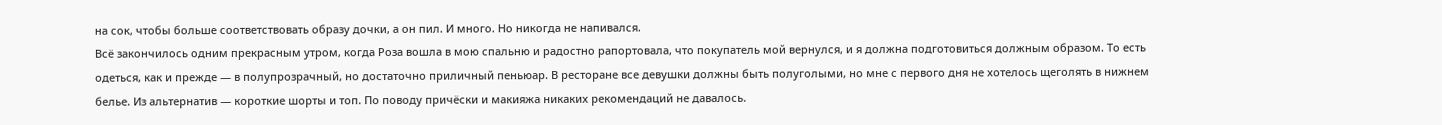на сок, чтобы больше соответствовать образу дочки, а он пил. И много. Но никогда не напивался.
Всё закончилось одним прекрасным утром, когда Роза вошла в мою спальню и радостно рапортовала, что покупатель мой вернулся, и я должна подготовиться должным образом. То есть одеться, как и прежде — в полупрозрачный, но достаточно приличный пеньюар. В ресторане все девушки должны быть полуголыми, но мне с первого дня не хотелось щеголять в нижнем белье. Из альтернатив — короткие шорты и топ. По поводу причёски и макияжа никаких рекомендаций не давалось.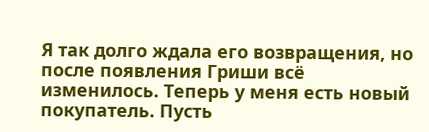Я так долго ждала его возвращения, но после появления Гриши всё изменилось. Теперь у меня есть новый покупатель. Пусть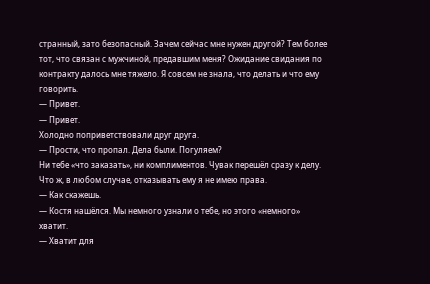странный, зато безопасный. Зачем сейчас мне нужен другой? Тем более тот, что связан с мужчиной, предавшим меня? Ожидание свидания по контракту далось мне тяжело. Я совсем не знала, что делать и что ему говорить.
— Привет.
— Привет.
Холодно поприветствовали друг друга.
— Прости, что пропал. Дела были. Погуляем?
Ни тебе «что заказать», ни комплиментов. Чувак перешёл сразу к делу. Что ж, в любом случае, отказывать ему я не имею права.
— Как скажешь.
— Костя нашёлся. Мы немного узнали о тебе, но этого «немного» хватит.
— Хватит для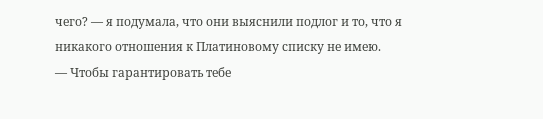чего? — я подумала, что они выяснили подлог и то, что я никакого отношения к Платиновому списку не имею.
— Чтобы гарантировать тебе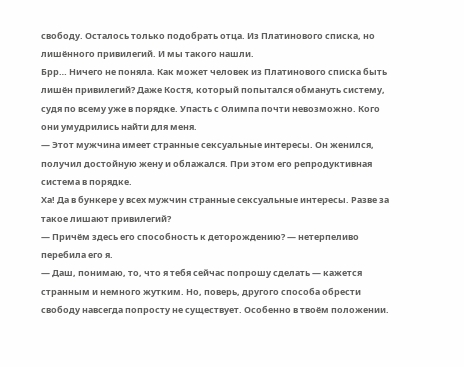свободу. Осталось только подобрать отца. Из Платинового списка, но лишённого привилегий. И мы такого нашли.
Брр… Ничего не поняла. Как может человек из Платинового списка быть лишён привилегий? Даже Костя, который попытался обмануть систему, судя по всему уже в порядке. Упасть с Олимпа почти невозможно. Кого они умудрились найти для меня.
— Этот мужчина имеет странные сексуальные интересы. Он женился, получил достойную жену и облажался. При этом его репродуктивная система в порядке.
Ха! Да в бункере у всех мужчин странные сексуальные интересы. Разве за такое лишают привилегий?
— Причём здесь его способность к деторождению? — нетерпеливо перебила его я.
— Даш, понимаю, то, что я тебя сейчас попрошу сделать — кажется странным и немного жутким. Но, поверь, другого способа обрести свободу навсегда попросту не существует. Особенно в твоём положении.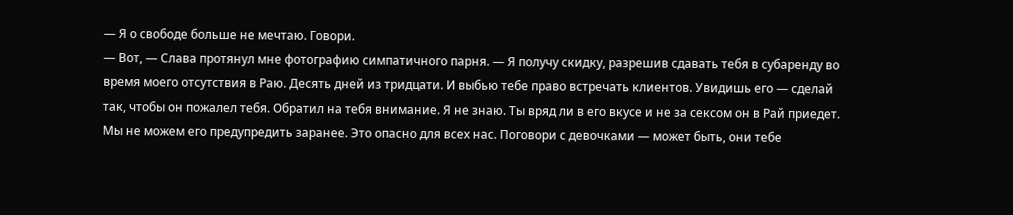— Я о свободе больше не мечтаю. Говори.
— Вот, — Слава протянул мне фотографию симпатичного парня. — Я получу скидку, разрешив сдавать тебя в субаренду во время моего отсутствия в Раю. Десять дней из тридцати. И выбью тебе право встречать клиентов. Увидишь его — сделай так, чтобы он пожалел тебя. Обратил на тебя внимание. Я не знаю. Ты вряд ли в его вкусе и не за сексом он в Рай приедет. Мы не можем его предупредить заранее. Это опасно для всех нас. Поговори с девочками — может быть, они тебе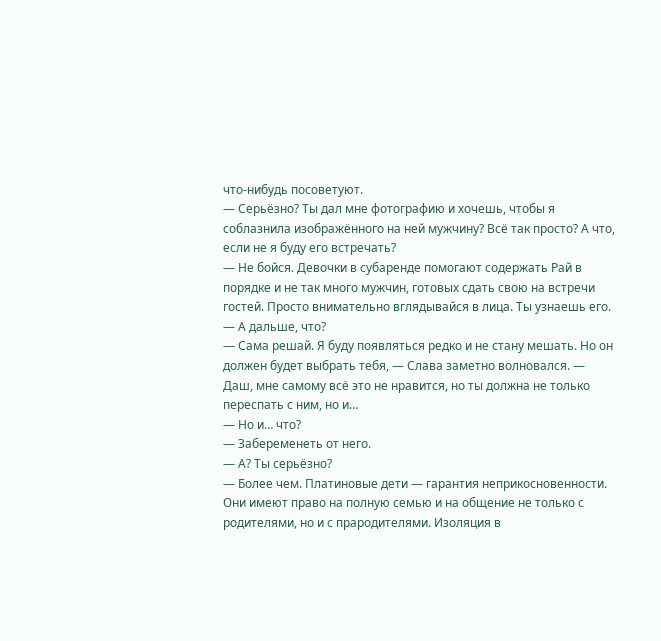что-нибудь посоветуют.
— Серьёзно? Ты дал мне фотографию и хочешь, чтобы я соблазнила изображённого на ней мужчину? Всё так просто? А что, если не я буду его встречать?
— Не бойся. Девочки в субаренде помогают содержать Рай в порядке и не так много мужчин, готовых сдать свою на встречи гостей. Просто внимательно вглядывайся в лица. Ты узнаешь его.
— А дальше, что?
— Сама решай. Я буду появляться редко и не стану мешать. Но он должен будет выбрать тебя, — Слава заметно волновался. — Даш, мне самому всё это не нравится, но ты должна не только переспать с ним, но и…
— Но и… что?
— Забеременеть от него.
— А? Ты серьёзно?
— Более чем. Платиновые дети — гарантия неприкосновенности. Они имеют право на полную семью и на общение не только с родителями, но и с прародителями. Изоляция в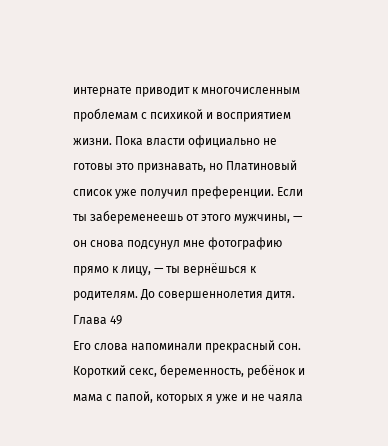интернате приводит к многочисленным проблемам с психикой и восприятием жизни. Пока власти официально не готовы это признавать, но Платиновый список уже получил преференции. Если ты забеременеешь от этого мужчины, — он снова подсунул мне фотографию прямо к лицу, — ты вернёшься к родителям. До совершеннолетия дитя.
Глава 49
Его слова напоминали прекрасный сон. Короткий секс, беременность, ребёнок и мама с папой, которых я уже и не чаяла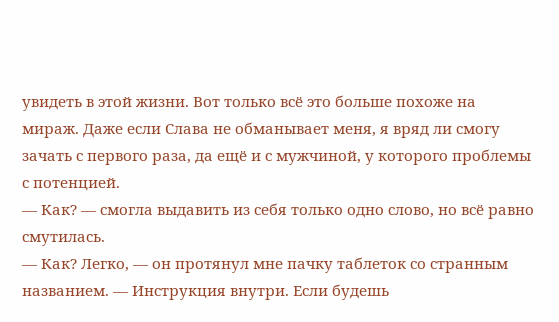увидеть в этой жизни. Вот только всё это больше похоже на мираж. Даже если Слава не обманывает меня, я вряд ли смогу зачать с первого раза, да ещё и с мужчиной, у которого проблемы с потенцией.
— Как? — смогла выдавить из себя только одно слово, но всё равно смутилась.
— Как? Легко, — он протянул мне пачку таблеток со странным названием. — Инструкция внутри. Если будешь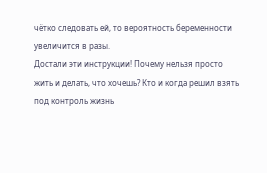чётко следовать ей, то вероятность беременности увеличится в разы.
Достали эти инструкции! Почему нельзя просто жить и делать, что хочешь? Кто и когда решил взять под контроль жизнь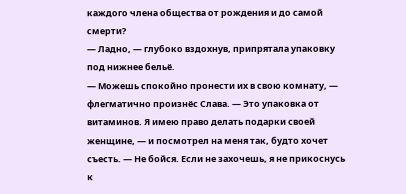каждого члена общества от рождения и до самой смерти?
— Ладно, — глубоко вздохнув, припрятала упаковку под нижнее бельё.
— Можешь спокойно пронести их в свою комнату, — флегматично произнёс Слава. — Это упаковка от витаминов. Я имею право делать подарки своей женщине, — и посмотрел на меня так, будто хочет съесть. — Не бойся. Если не захочешь, я не прикоснусь к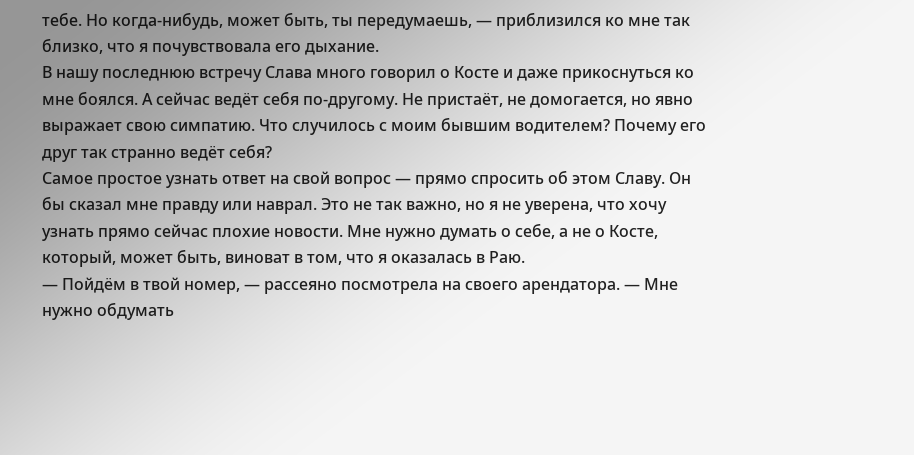тебе. Но когда-нибудь, может быть, ты передумаешь, — приблизился ко мне так близко, что я почувствовала его дыхание.
В нашу последнюю встречу Слава много говорил о Косте и даже прикоснуться ко мне боялся. А сейчас ведёт себя по-другому. Не пристаёт, не домогается, но явно выражает свою симпатию. Что случилось с моим бывшим водителем? Почему его друг так странно ведёт себя?
Самое простое узнать ответ на свой вопрос — прямо спросить об этом Славу. Он бы сказал мне правду или наврал. Это не так важно, но я не уверена, что хочу узнать прямо сейчас плохие новости. Мне нужно думать о себе, а не о Косте, который, может быть, виноват в том, что я оказалась в Раю.
— Пойдём в твой номер, — рассеяно посмотрела на своего арендатора. — Мне нужно обдумать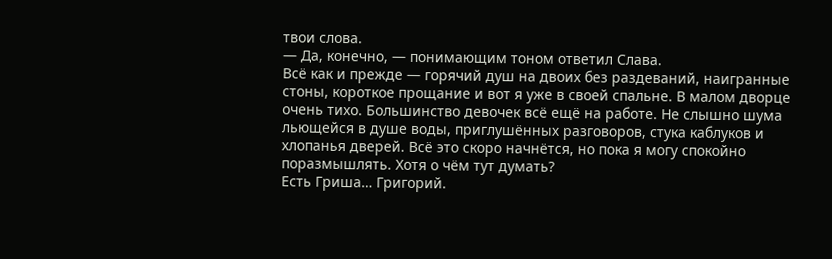твои слова.
— Да, конечно, — понимающим тоном ответил Слава.
Всё как и прежде — горячий душ на двоих без раздеваний, наигранные стоны, короткое прощание и вот я уже в своей спальне. В малом дворце очень тихо. Большинство девочек всё ещё на работе. Не слышно шума льющейся в душе воды, приглушённых разговоров, стука каблуков и хлопанья дверей. Всё это скоро начнётся, но пока я могу спокойно поразмышлять. Хотя о чём тут думать?
Есть Гриша… Григорий.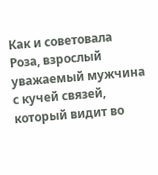Как и советовала Роза, взрослый уважаемый мужчина с кучей связей, который видит во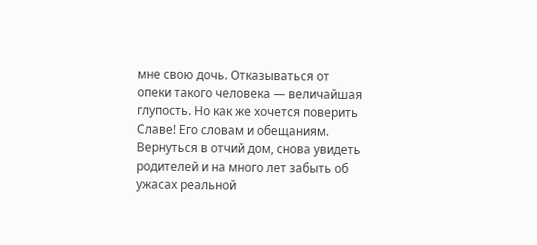мне свою дочь. Отказываться от опеки такого человека — величайшая глупость. Но как же хочется поверить Славе! Его словам и обещаниям. Вернуться в отчий дом, снова увидеть родителей и на много лет забыть об ужасах реальной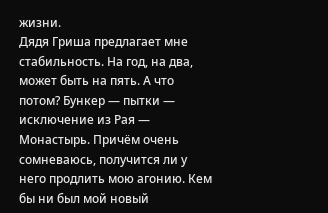жизни.
Дядя Гриша предлагает мне стабильность. На год, на два, может быть на пять. А что потом? Бункер — пытки — исключение из Рая — Монастырь. Причём очень сомневаюсь, получится ли у него продлить мою агонию. Кем бы ни был мой новый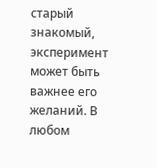старый знакомый, эксперимент может быть важнее его желаний. В любом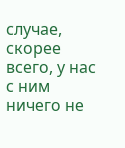случае, скорее всего, у нас с ним ничего не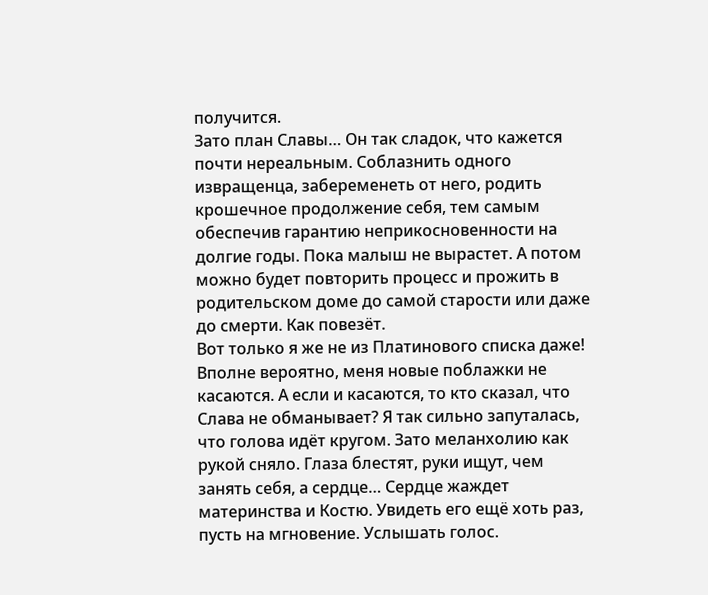получится.
Зато план Славы… Он так сладок, что кажется почти нереальным. Соблазнить одного извращенца, забеременеть от него, родить крошечное продолжение себя, тем самым обеспечив гарантию неприкосновенности на долгие годы. Пока малыш не вырастет. А потом можно будет повторить процесс и прожить в родительском доме до самой старости или даже до смерти. Как повезёт.
Вот только я же не из Платинового списка даже! Вполне вероятно, меня новые поблажки не касаются. А если и касаются, то кто сказал, что Слава не обманывает? Я так сильно запуталась, что голова идёт кругом. Зато меланхолию как рукой сняло. Глаза блестят, руки ищут, чем занять себя, а сердце… Сердце жаждет материнства и Костю. Увидеть его ещё хоть раз, пусть на мгновение. Услышать голос.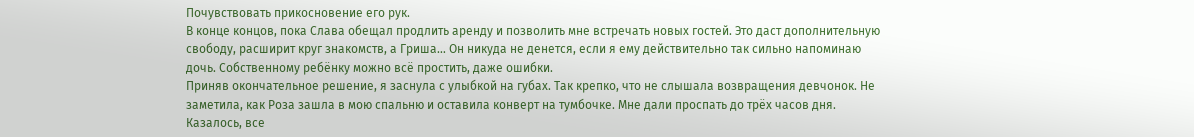Почувствовать прикосновение его рук.
В конце концов, пока Слава обещал продлить аренду и позволить мне встречать новых гостей. Это даст дополнительную свободу, расширит круг знакомств, а Гриша… Он никуда не денется, если я ему действительно так сильно напоминаю дочь. Собственному ребёнку можно всё простить, даже ошибки.
Приняв окончательное решение, я заснула с улыбкой на губах. Так крепко, что не слышала возвращения девчонок. Не заметила, как Роза зашла в мою спальню и оставила конверт на тумбочке. Мне дали проспать до трёх часов дня. Казалось, все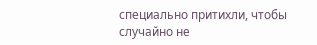специально притихли, чтобы случайно не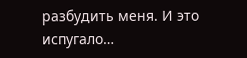разбудить меня. И это испугало…